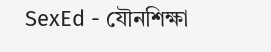SexEd - যৌনশিক্ষা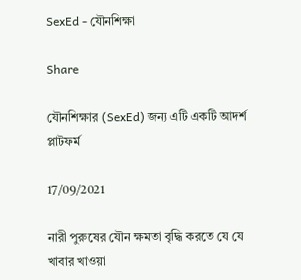SexEd - যৌনশিক্ষা

Share

যৌনশিক্ষার (SexEd) জন্য এটি একটি আদর্শ প্লাটফর্ম

17/09/2021

নারী পুরুষের যৌন ক্ষমতা বৃদ্ধি করতে যে যে খাবার খাওয়া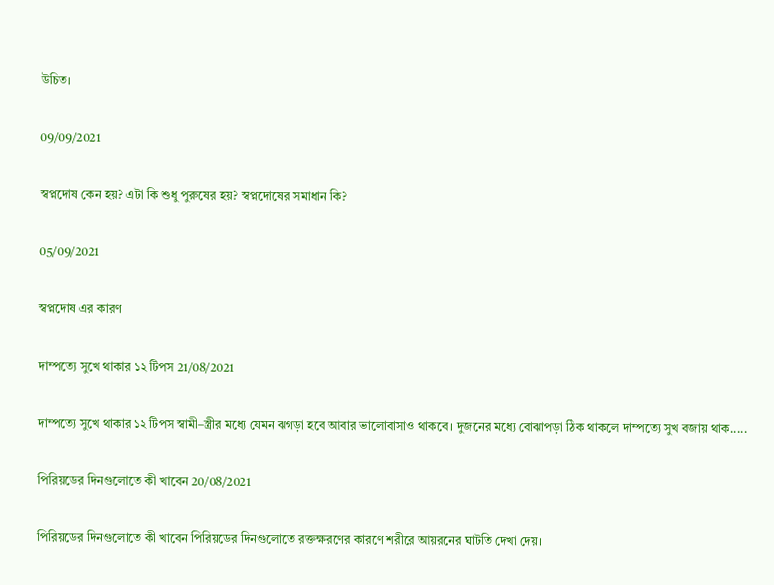উচিত।

09/09/2021

স্বপ্নদোষ কেন হয়? এটা কি শুধু পুরুষের হয়? স্বপ্নদোষের সমাধান কি?

05/09/2021

স্বপ্নদোষ এর কারণ

দাম্পত্যে সুখে থাকার ১২ টিপস 21/08/2021

দাম্পত্যে সুখে থাকার ১২ টিপস স্বামী–স্ত্রীর মধ্যে যেমন ঝগড়া হবে আবার ভালোবাসাও থাকবে। দুজনের মধ্যে বোঝাপড়া ঠিক থাকলে দাম্পত্যে সুখ বজায় থাক.....

পিরিয়ডের দিনগুলোতে কী খাবেন 20/08/2021

পিরিয়ডের দিনগুলোতে কী খাবেন পিরিয়ডের দিনগুলোতে রক্তক্ষরণের কারণে শরীরে আয়রনের ঘাটতি দেখা দেয়।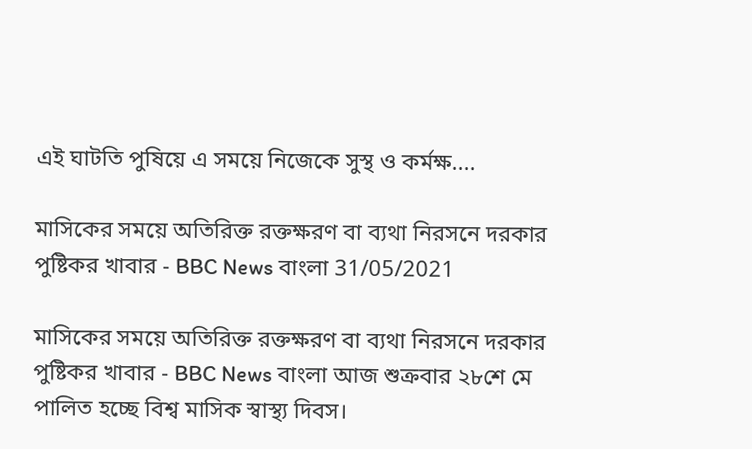এই ঘাটতি পুষিয়ে এ সময়ে নিজেকে সুস্থ ও কর্মক্ষ....

মাসিকের সময়ে অতিরিক্ত রক্তক্ষরণ বা ব্যথা নিরসনে দরকার পুষ্টিকর খাবার - BBC News বাংলা 31/05/2021

মাসিকের সময়ে অতিরিক্ত রক্তক্ষরণ বা ব্যথা নিরসনে দরকার পুষ্টিকর খাবার - BBC News বাংলা আজ শুক্রবার ২৮শে মে পালিত হচ্ছে বিশ্ব মাসিক স্বাস্থ্য দিবস।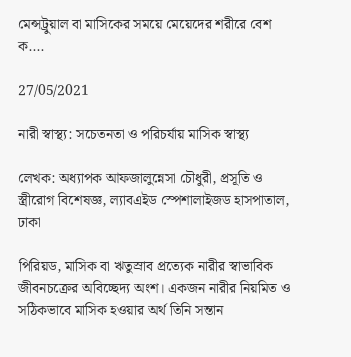মেন্সট্রুয়াল বা মাসিকের সময়ে মেয়েদের শরীরে বেশ ক....

27/05/2021

নারী স্বাস্থ্য: সচেতনতা ও পরিচর্যায় মাসিক স্বাস্থ্য

লেখক: অধ্যাপক আফজালুন্নেসা চৌধুরী, প্রসূতি ও স্ত্রীরোগ বিশেষজ্ঞ, ল্যাবএইড স্পেশালাইজড হাসপাতাল, ঢাকা

পিরিয়ড, মাসিক বা ঋতুস্রাব প্রত্যেক নারীর স্বাভাবিক জীবনচক্রের অবিচ্ছেদ্য অংশ। একজন নারীর নিয়মিত ও সঠিকভাবে মাসিক হওয়ার অর্থ তিনি সন্তান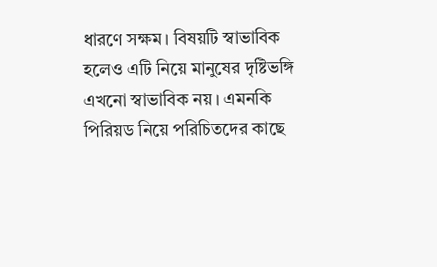ধারণে সক্ষম। বিষয়টি স্বাভাবিক হলেও এটি নিয়ে মানুষের দৃষ্টিভঙ্গি এখনো স্বাভাবিক নয়। এমনকি পিরিয়ড নিয়ে পরিচিতদের কাছে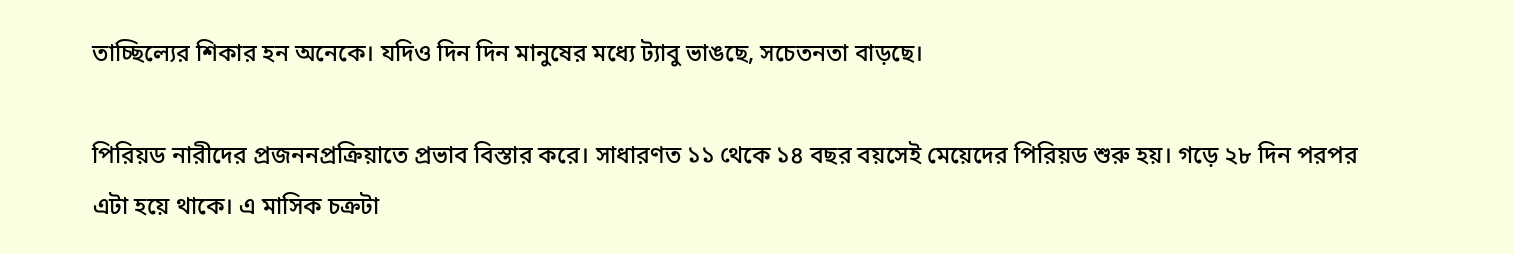তাচ্ছিল্যের শিকার হন অনেকে। যদিও দিন দিন মানুষের মধ্যে ট্যাবু ভাঙছে, সচেতনতা বাড়ছে।

পিরিয়ড নারীদের প্রজননপ্রক্রিয়াতে প্রভাব বিস্তার করে। সাধারণত ১১ থেকে ১৪ বছর বয়সেই মেয়েদের পিরিয়ড শুরু হয়। গড়ে ২৮ দিন পরপর এটা হয়ে থাকে। এ মাসিক চক্রটা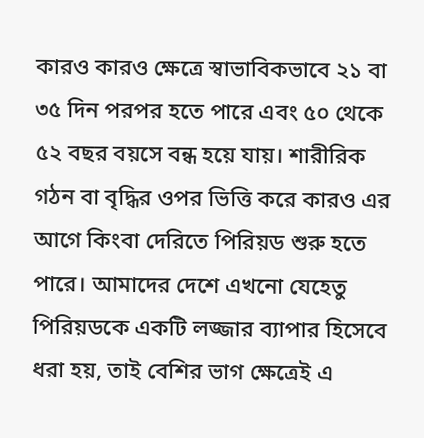কারও কারও ক্ষেত্রে স্বাভাবিকভাবে ২১ বা ৩৫ দিন পরপর হতে পারে এবং ৫০ থেকে ৫২ বছর বয়সে বন্ধ হয়ে যায়। শারীরিক গঠন বা বৃদ্ধির ওপর ভিত্তি করে কারও এর আগে কিংবা দেরিতে পিরিয়ড শুরু হতে পারে। আমাদের দেশে এখনো যেহেতু পিরিয়ডকে একটি লজ্জার ব্যাপার হিসেবে ধরা হয়, তাই বেশির ভাগ ক্ষেত্রেই এ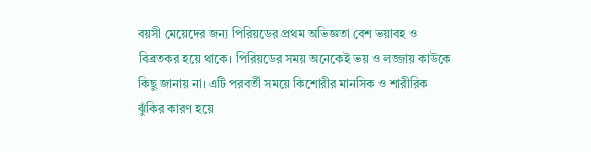বয়সী মেয়েদের জন্য পিরিয়ডের প্রথম অভিজ্ঞতা বেশ ভয়াবহ ও বিব্রতকর হয়ে থাকে। পিরিয়ডের সময় অনেকেই ভয় ও লজ্জায় কাউকে কিছু জানায় না। এটি পরবর্তী সময়ে কিশোরীর মানসিক ও শারীরিক ঝুঁকির কারণ হয়ে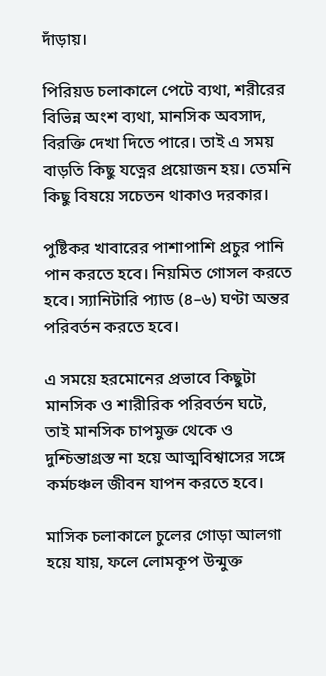দাঁড়ায়।

পিরিয়ড চলাকালে পেটে ব্যথা, শরীরের বিভিন্ন অংশ ব্যথা, মানসিক অবসাদ, বিরক্তি দেখা দিতে পারে। তাই এ সময় বাড়তি কিছু যত্নের প্রয়োজন হয়। তেমনি কিছু বিষয়ে সচেতন থাকাও দরকার।

পুষ্টিকর খাবারের পাশাপাশি প্রচুর পানি পান করতে হবে। নিয়মিত গোসল করতে হবে। স্যানিটারি প্যাড (৪–৬) ঘণ্টা অন্তর পরিবর্তন করতে হবে।

এ সময়ে হরমোনের প্রভাবে কিছুটা মানসিক ও শারীরিক পরিবর্তন ঘটে, তাই মানসিক চাপমুক্ত থেকে ও দুশ্চিন্তাগ্রস্ত না হয়ে আত্মবিশ্বাসের সঙ্গে কর্মচঞ্চল জীবন যাপন করতে হবে।

মাসিক চলাকালে চুলের গোড়া আলগা হয়ে যায়, ফলে লোমকূপ উন্মুক্ত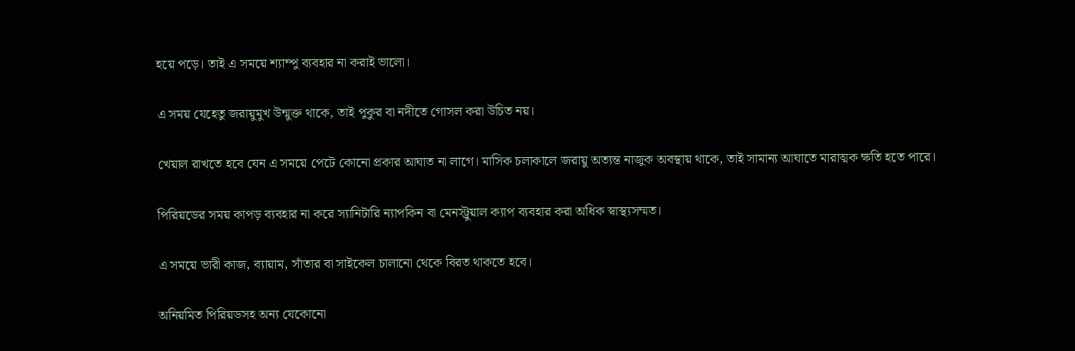হয়ে পড়ে। তাই এ সময়ে শ্যাম্পু ব্যবহার না করাই ভালো।

এ সময় যেহেতু জরায়ুমুখ উন্মুক্ত থাকে, তাই পুকুর বা নদীতে গোসল করা উচিত নয়।

খেয়াল রাখতে হবে যেন এ সময়ে পেটে কোনো প্রকার আঘাত না লাগে। মাসিক চলাকালে জরায়ু অত্যন্ত নাজুক অবস্থায় থাকে, তাই সামান্য আঘাতে মারাত্মক ক্ষতি হতে পারে।

পিরিয়ডের সময় কাপড় ব্যবহার না করে স্যানিটারি ন্যাপকিন বা মেনস্ট্রুয়াল ক্যাপ ব্যবহার করা অধিক স্বাস্থ্যসম্মত।

এ সময়ে ভারী কাজ, ব্যায়াম, সাঁতার বা সাইকেল চালানো থেকে বিরত থাকতে হবে।

অনিয়মিত পিরিয়ডসহ অন্য যেকোনো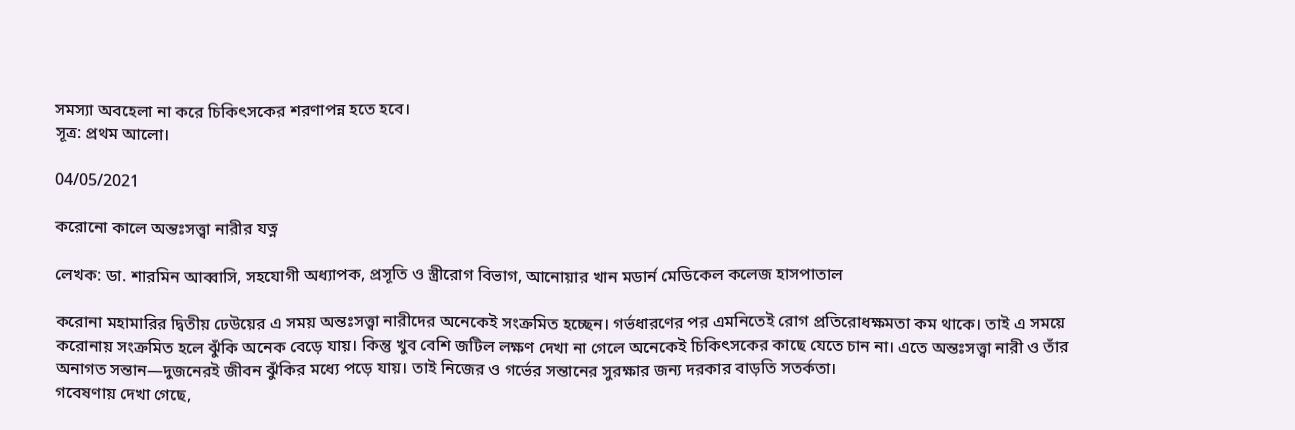সমস্যা অবহেলা না করে চিকিৎসকের শরণাপন্ন হতে হবে।
সূত্র: প্রথম আলো।

04/05/2021

করোনো কালে অন্তঃসত্ত্বা নারীর যত্ন

লেখক: ডা. শারমিন আব্বাসি, সহযোগী অধ্যাপক, প্রসূতি ও স্ত্রীরোগ বিভাগ, আনোয়ার খান মডার্ন মেডিকেল কলেজ হাসপাতাল

করোনা মহামারির দ্বিতীয় ঢেউয়ের এ সময় অন্তঃসত্ত্বা নারীদের অনেকেই সংক্রমিত হচ্ছেন। গর্ভধারণের পর এমনিতেই রোগ প্রতিরোধক্ষমতা কম থাকে। তাই এ সময়ে করোনায় সংক্রমিত হলে ঝুঁকি অনেক বেড়ে যায়। কিন্তু খুব বেশি জটিল লক্ষণ দেখা না গেলে অনেকেই চিকিৎসকের কাছে যেতে চান না। এতে অন্তঃসত্ত্বা নারী ও তাঁর অনাগত সন্তান—দুজনেরই জীবন ঝুঁকির মধ্যে পড়ে যায়। তাই নিজের ও গর্ভের সন্তানের সুরক্ষার জন্য দরকার বাড়তি সতর্কতা।
গবেষণায় দেখা গেছে,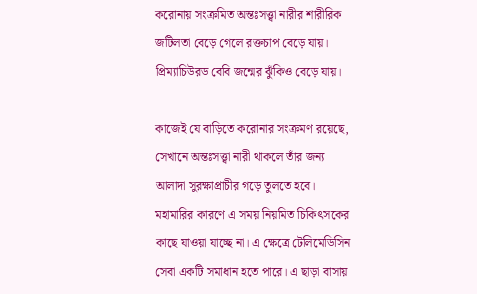করোনায় সংক্রমিত অন্তঃসত্ত্বা নারীর শারীরিক জটিলতা বেড়ে গেলে রক্তচাপ বেড়ে যায়। প্রিম্যাচিউরড বেবি জন্মের ঝুঁকিও বেড়ে যায়।

কাজেই যে বাড়িতে করোনার সংক্রমণ রয়েছে, সেখানে অন্তঃসত্ত্বা নারী থাকলে তাঁর জন্য আলাদা সুরক্ষাপ্রাচীর গড়ে তুলতে হবে। মহামারির কারণে এ সময় নিয়মিত চিকিৎসকের কাছে যাওয়া যাচ্ছে না। এ ক্ষেত্রে টেলিমেডিসিন সেবা একটি সমাধান হতে পারে। এ ছাড়া বাসায়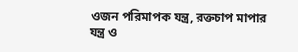ওজন পরিমাপক যন্ত্র, রক্তচাপ মাপার যন্ত্র ও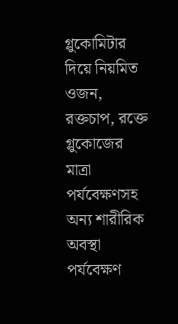গ্লুকোমিটার দিয়ে নিয়মিত ওজন, রক্তচাপ, রক্তে গ্লুকোজের মাত্রা পর্যবেক্ষণসহ অন্য শারীরিক অবস্থা পর্যবেক্ষণ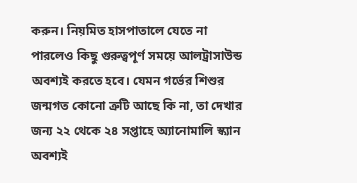করুন। নিয়মিত হাসপাতালে যেতে না পারলেও কিছু গুরুত্বপূর্ণ সময়ে আলট্রাসাউন্ড অবশ্যই করতে হবে। যেমন গর্ভের শিশুর জন্মগত কোনো ত্রুটি আছে কি না, তা দেখার জন্য ২২ থেকে ২৪ সপ্তাহে অ্যানোমালি স্ক্যান অবশ্যই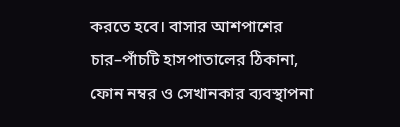করতে হবে। বাসার আশপাশের চার–পাঁচটি হাসপাতালের ঠিকানা, ফোন নম্বর ও সেখানকার ব্যবস্থাপনা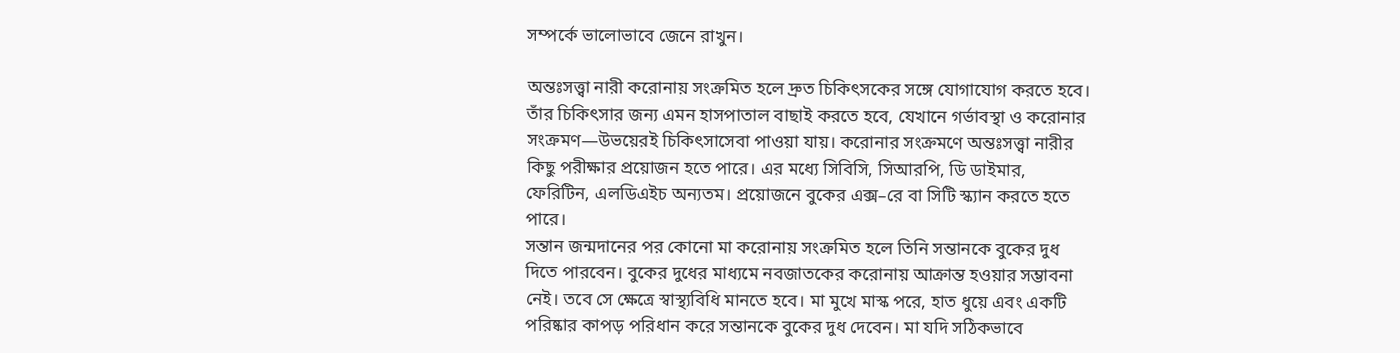সম্পর্কে ভালোভাবে জেনে রাখুন।

অন্তঃসত্ত্বা নারী করোনায় সংক্রমিত হলে দ্রুত চিকিৎসকের সঙ্গে যোগাযোগ করতে হবে। তাঁর চিকিৎসার জন্য এমন হাসপাতাল বাছাই করতে হবে, যেখানে গর্ভাবস্থা ও করোনার সংক্রমণ—উভয়েরই চিকিৎসাসেবা পাওয়া যায়। করোনার সংক্রমণে অন্তঃসত্ত্বা নারীর কিছু পরীক্ষার প্রয়োজন হতে পারে। এর মধ্যে সিবিসি, সিআরপি, ডি ডাইমার, ফেরিটিন, এলডিএইচ অন্যতম। প্রয়োজনে বুকের এক্স–রে বা সিটি স্ক্যান করতে হতে পারে।
সন্তান জন্মদানের পর কোনো মা করোনায় সংক্রমিত হলে তিনি সন্তানকে বুকের দুধ দিতে পারবেন। বুকের দুধের মাধ্যমে নবজাতকের করোনায় আক্রান্ত হওয়ার সম্ভাবনা নেই। তবে সে ক্ষেত্রে স্বাস্থ্যবিধি মানতে হবে। মা মুখে মাস্ক পরে, হাত ধুয়ে এবং একটি পরিষ্কার কাপড় পরিধান করে সন্তানকে বুকের দুধ দেবেন। মা যদি সঠিকভাবে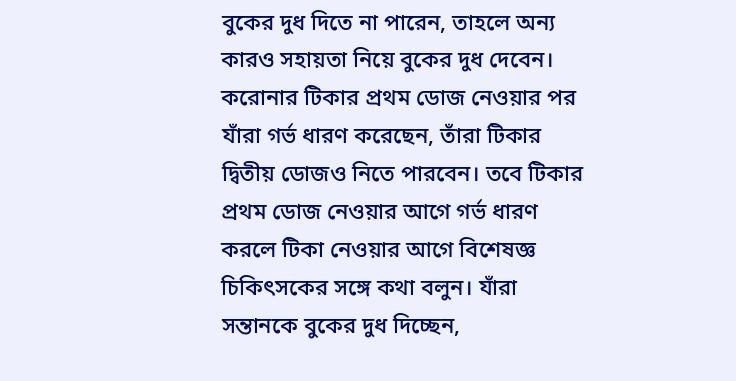বুকের দুধ দিতে না পারেন, তাহলে অন্য কারও সহায়তা নিয়ে বুকের দুধ দেবেন।
করোনার টিকার প্রথম ডোজ নেওয়ার পর যাঁরা গর্ভ ধারণ করেছেন, তাঁরা টিকার দ্বিতীয় ডোজও নিতে পারবেন। তবে টিকার প্রথম ডোজ নেওয়ার আগে গর্ভ ধারণ করলে টিকা নেওয়ার আগে বিশেষজ্ঞ চিকিৎসকের সঙ্গে কথা বলুন। যাঁরা সন্তানকে বুকের দুধ দিচ্ছেন,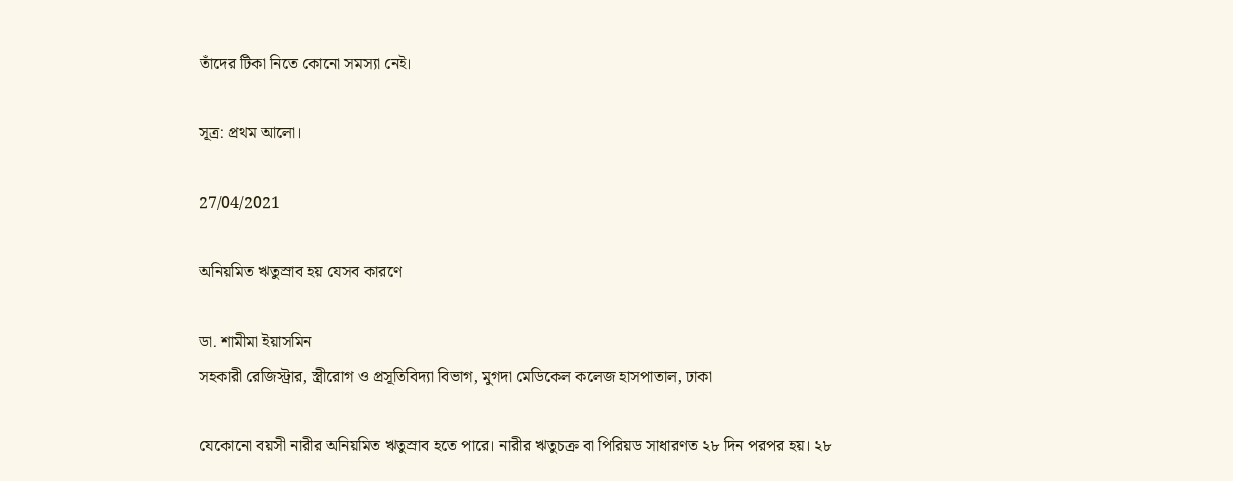তাঁদের টিকা নিতে কোনো সমস্যা নেই।

সূত্র: প্রথম আলো।

27/04/2021

অনিয়মিত ঋতুস্রাব হয় যেসব কারণে

ডা. শামীমা ইয়াসমিন
সহকারী রেজিস্ট্রার, স্ত্রীরোগ ও প্রসূতিবিদ্যা বিভাগ, মুগদা মেডিকেল কলেজ হাসপাতাল, ঢাকা

যেকোনো বয়সী নারীর অনিয়মিত ঋতুস্রাব হতে পারে। নারীর ঋতুচক্র বা পিরিয়ড সাধারণত ২৮ দিন পরপর হয়। ২৮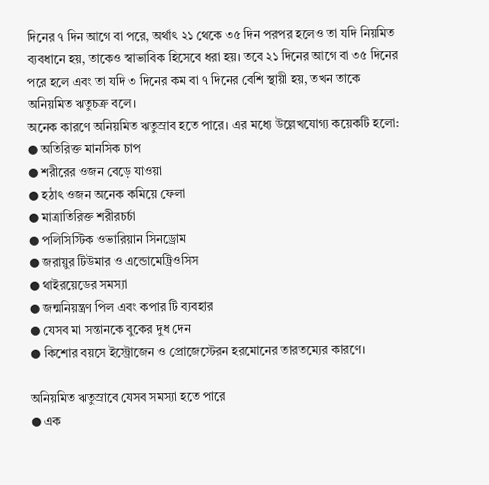দিনের ৭ দিন আগে বা পরে, অর্থাৎ ২১ থেকে ৩৫ দিন পরপর হলেও তা যদি নিয়মিত ব্যবধানে হয়, তাকেও স্বাভাবিক হিসেবে ধরা হয়। তবে ২১ দিনের আগে বা ৩৫ দিনের পরে হলে এবং তা যদি ৩ দিনের কম বা ৭ দিনের বেশি স্থায়ী হয়, তখন তাকে অনিয়মিত ঋতুচক্র বলে।
অনেক কারণে অনিয়মিত ঋতুস্রাব হতে পারে। এর মধ্যে উল্লেখযোগ্য কয়েকটি হলো:
● অতিরিক্ত মানসিক চাপ
● শরীরের ওজন বেড়ে যাওয়া
● হঠাৎ ওজন অনেক কমিয়ে ফেলা
● মাত্রাতিরিক্ত শরীরচর্চা
● পলিসিস্টিক ওভারিয়ান সিনড্রোম
● জরায়ুর টিউমার ও এন্ডোমেট্রিওসিস
● থাইরয়েডের সমস্যা
● জন্মনিয়ন্ত্রণ পিল এবং কপার টি ব্যবহার
● যেসব মা সন্তানকে বুকের দুধ দেন
● কিশোর বয়সে ইস্ট্রোজেন ও প্রোজেস্টেরন হরমোনের তারতম্যের কারণে।

অনিয়মিত ঋতুস্রাবে যেসব সমস্যা হতে পারে
● এক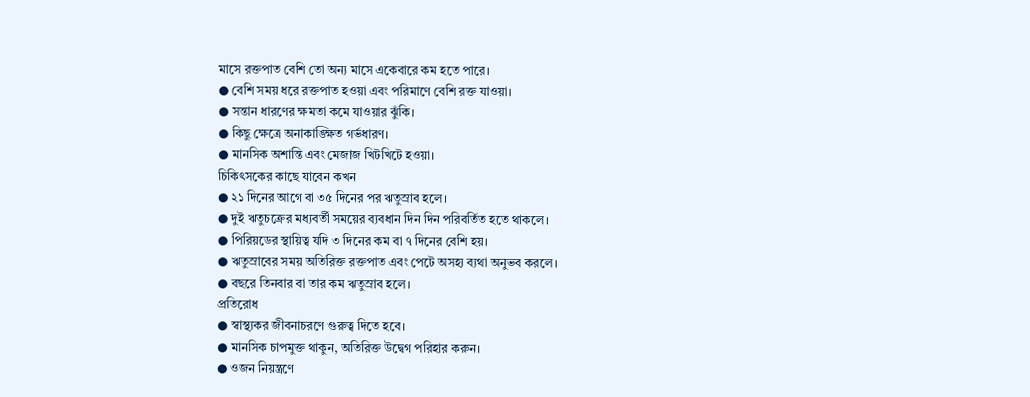মাসে রক্তপাত বেশি তো অন্য মাসে একেবারে কম হতে পারে।
● বেশি সময় ধরে রক্তপাত হওয়া এবং পরিমাণে বেশি রক্ত যাওয়া।
● সন্তান ধারণের ক্ষমতা কমে যাওয়ার ঝুঁকি।
● কিছু ক্ষেত্রে অনাকাঙ্ক্ষিত গর্ভধারণ।
● মানসিক অশান্তি এবং মেজাজ খিটখিটে হওয়া।
চিকিৎসকের কাছে যাবেন কখন
● ২১ দিনের আগে বা ৩৫ দিনের পর ঋতুস্রাব হলে।
● দুই ঋতুচক্রের মধ্যবর্তী সময়ের ব্যবধান দিন দিন পরিবর্তিত হতে থাকলে।
● পিরিয়ডের স্থায়িত্ব যদি ৩ দিনের কম বা ৭ দিনের বেশি হয়।
● ঋতুস্রাবের সময় অতিরিক্ত রক্তপাত এবং পেটে অসহ্য ব্যথা অনুভব করলে।
● বছরে তিনবার বা তার কম ঋতুস্রাব হলে।
প্রতিরোধ
● স্বাস্থ্যকর জীবনাচরণে গুরুত্ব দিতে হবে।
● মানসিক চাপমুক্ত থাকুন, অতিরিক্ত উদ্বেগ পরিহার করুন।
● ওজন নিয়ন্ত্রণে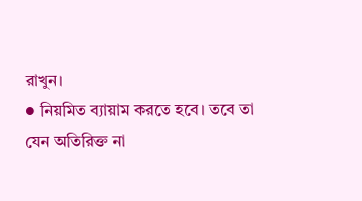রাখুন।
● নিয়মিত ব্যায়াম করতে হবে। তবে তা যেন অতিরিক্ত না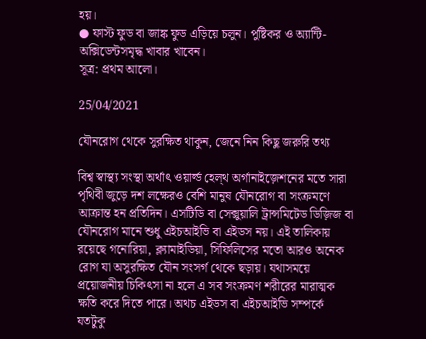হয়।
● ফাস্ট ফুড বা জাঙ্ক ফুড এড়িয়ে চলুন। পুষ্টিকর ও অ্যান্টি-অক্সিডেন্টসমৃদ্ধ খাবার খাবেন।
সূত্র: প্রথম আলো।

25/04/2021

যৌনরোগ থেকে সুরক্ষিত থাকুন, জেনে নিন কিছু জরুরি তথ্য

বিশ্ব স্বাস্থ্য সংস্থা অর্থাৎ ওয়ার্ল্ড হেল্থ অর্গানাইজ়েশনের মতে সারা পৃথিবী জুড়ে দশ লক্ষেরও বেশি মানুষ যৌনরোগ বা সংক্রমণে আক্রান্ত হন প্রতিদিন। এসটিডি বা সেক্সুয়ালি ট্রান্সমিটেড ডিজ়িজ বা যৌনরোগ মানে শুধু এইচআইভি বা এইডস নয়। এই তালিকায় রয়েছে গনোরিয়া, ক্ল্যামাইডিয়া, সিফিলিসের মতো আরও অনেক রোগ যা অসুরক্ষিত যৌন সংসর্গ থেকে ছড়ায়। যথাসময়ে প্রয়োজনীয় চিকিৎসা না হলে এ সব সংক্রমণ শরীরের মারাত্মক ক্ষতি করে দিতে পারে। অথচ এইডস বা এইচআইভি সম্পর্কে যতটুকু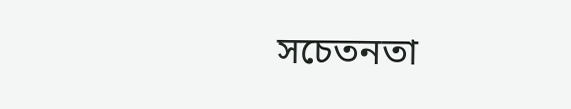সচেতনতা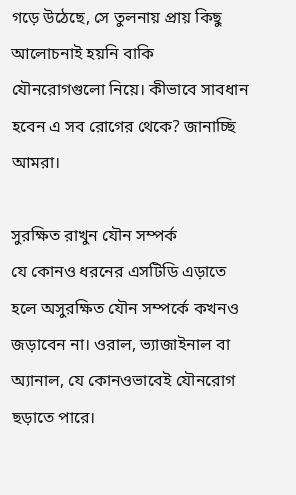গড়ে উঠেছে, সে তুলনায় প্রায় কিছু আলোচনাই হয়নি বাকি যৌনরোগগুলো নিয়ে। কীভাবে সাবধান হবেন এ সব রোগের থেকে? জানাচ্ছি আমরা।

সুরক্ষিত রাখুন যৌন সম্পর্ক
যে কোনও ধরনের এসটিডি এড়াতে হলে অসুরক্ষিত যৌন সম্পর্কে কখনও জড়াবেন না। ওরাল, ভ্যাজাইনাল বা অ্যানাল, যে কোনওভাবেই যৌনরোগ ছড়াতে পারে।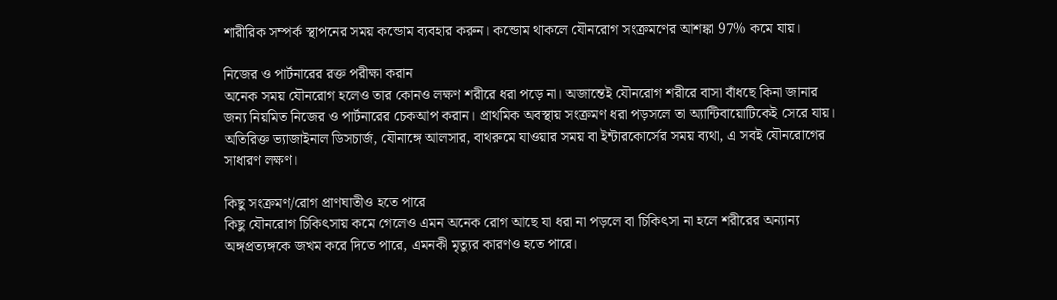শারীরিক সম্পর্ক স্থাপনের সময় কন্ডোম ব্যবহার করুন। কন্ডোম থাকলে যৌনরোগ সংক্রমণের আশঙ্কা 97% কমে যায়।

নিজের ও পার্টনারের রক্ত পরীক্ষা করান
অনেক সময় যৌনরোগ হলেও তার কোনও লক্ষণ শরীরে ধরা পড়ে না। অজান্তেই যৌনরোগ শরীরে বাসা বাঁধছে কিনা জানার জন্য নিয়মিত নিজের ও পার্টনারের চেকআপ করান। প্রাথমিক অবস্থায় সংক্রমণ ধরা পড়সলে তা অ্যান্টিবায়োটিকেই সেরে যায়। অতিরিক্ত ভ্যাজাইনাল ডিসচার্জ, যৌনাঙ্গে আলসার, বাথরুমে যাওয়ার সময় বা ইন্টারকোর্সের সময় ব্যথা, এ সবই যৌনরোগের সাধারণ লক্ষণ।

কিছু সংক্রমণ/রোগ প্রাণঘাতীও হতে পারে
কিছু যৌনরোগ চিকিৎসায় কমে গেলেও এমন অনেক রোগ আছে যা ধরা না পড়লে বা চিকিৎসা না হলে শরীরের অন্যান্য অঙ্গপ্রত্যঙ্গকে জখম করে দিতে পারে, এমনকী মৃত্যুর কারণও হতে পারে।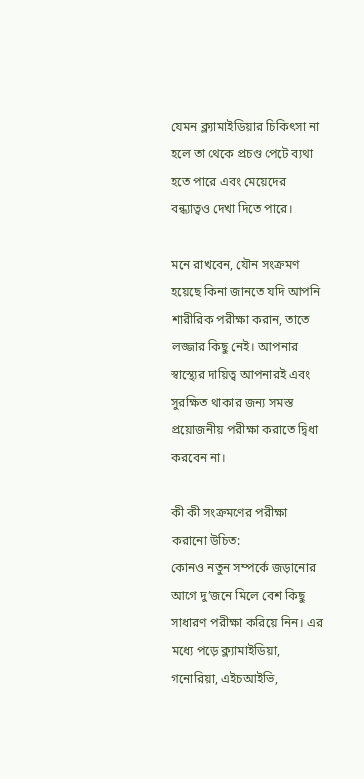যেমন ক্ল্যামাইডিয়ার চিকিৎসা না হলে তা থেকে প্রচণ্ড পেটে ব্যথা হতে পারে এবং মেয়েদের বন্ধ্যাত্বও দেখা দিতে পারে।

মনে রাখবেন, যৌন সংক্রমণ হয়েছে কিনা জানতে যদি আপনি শারীরিক পরীক্ষা করান, তাতে লজ্জার কিছু নেই। আপনার স্বাস্থ্যের দায়িত্ব আপনারই এবং সুরক্ষিত থাকার জন্য সমস্ত প্রয়োজনীয় পরীক্ষা করাতে দ্বিধা করবেন না।

কী কী সংক্রমণের পরীক্ষা করানো উচিত:
কোনও নতুন সম্পর্কে জড়ানোর আগে দু’জনে মিলে বেশ কিছু সাধারণ পরীক্ষা করিয়ে নিন। এর মধ্যে পড়ে ক্ল্যামাইডিয়া, গনোরিয়া, এইচআইভি,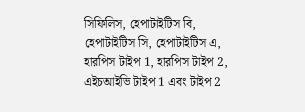সিফিলিস, হেপাটাইটিস বি, হেপাটাইটিস সি, হেপাটাইটিস এ, হারপিস টাইপ 1, হারপিস টাইপ 2, এইচআইভি টাইপ 1 এবং টাইপ 2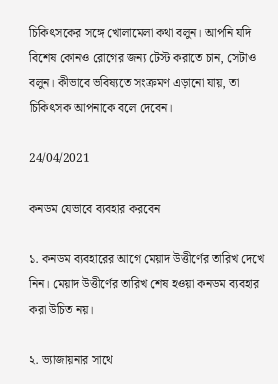চিকিৎসকের সঙ্গে খোলামেলা কথা বলুন। আপনি যদি বিশেষ কোনও রোগের জন্য টেস্ট করাতে চান, সেটাও বলুন। কীভাবে ভবিষ্যতে সংক্রমণ এড়ানো যায়, তা চিকিৎসক আপনাকে বলে দেবেন।

24/04/2021

কনডম যেভাবে ব্যবহার করবেন

১. কনডম ব্যবহারের আগে মেয়াদ উত্তীর্ণের তারিখ দেখে নিন। মেয়াদ উত্তীর্ণের তারিখ শেষ হওয়া কনডম ব্যবহার করা উচিত নয়।

২. ভ্যাজায়নার সাথে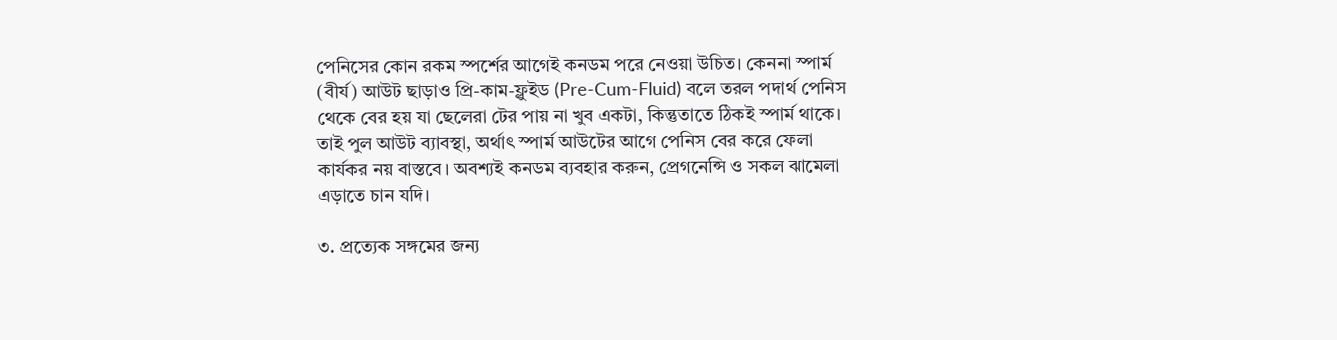পেনিসের কোন রকম স্পর্শের আগেই কনডম পরে নেওয়া উচিত। কেননা স্পার্ম (বীর্য) আউট ছাড়াও প্রি-কাম-ফ্লুইড (Pre-Cum-Fluid) বলে তরল পদার্থ পেনিস থেকে বের হয় যা ছেলেরা টের পায় না খুব একটা, কিন্তুতাতে ঠিকই স্পার্ম থাকে। তাই পুল আউট ব্যাবস্থা, অর্থাৎ স্পার্ম আউটের আগে পেনিস বের করে ফেলা কার্যকর নয় বাস্তবে। অবশ্যই কনডম ব্যবহার করুন, প্রেগনেন্সি ও সকল ঝামেলা এড়াতে চান যদি।

৩. প্রত্যেক সঙ্গমের জন্য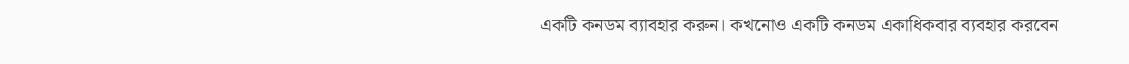একটি কনডম ব্যাবহার করুন। কখনোও একটি কনডম একাধিকবার ব্যবহার করবেন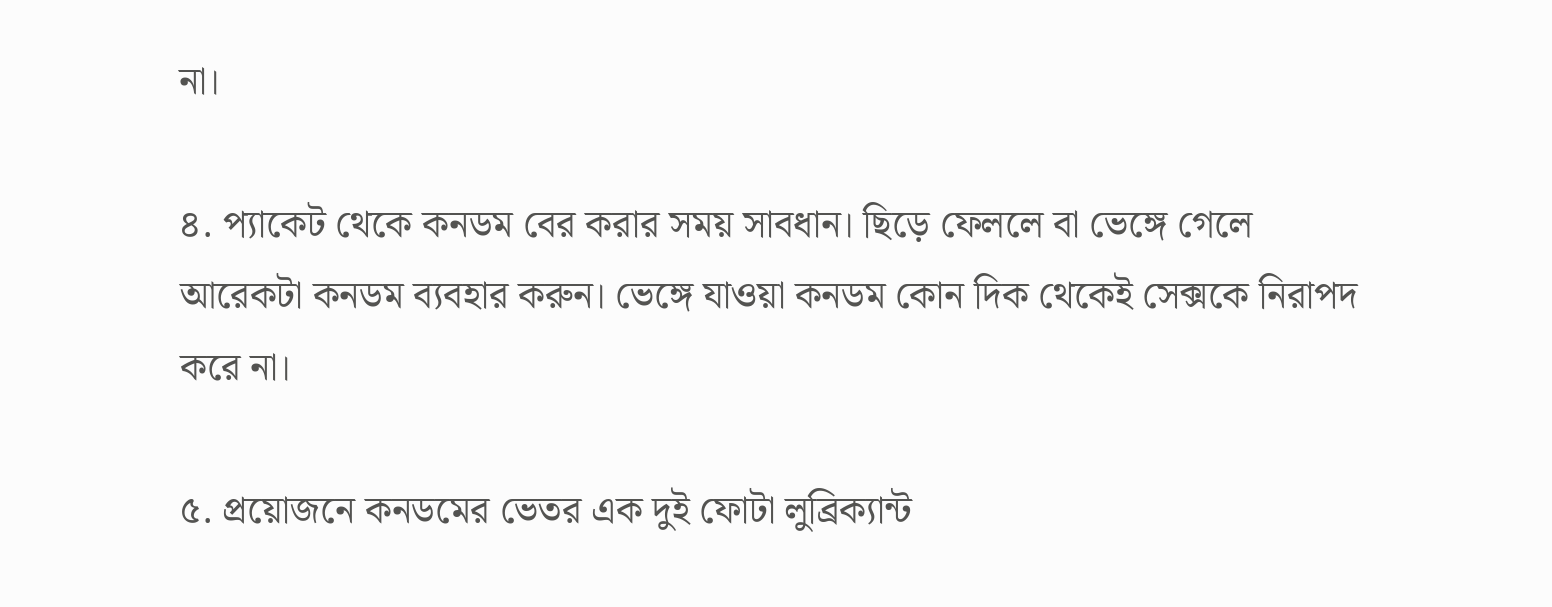না।

৪. প্যাকেট থেকে কনডম বের করার সময় সাবধান। ছিড়ে ফেললে বা ভেঙ্গে গেলে আরেকটা কনডম ব্যবহার করুন। ভেঙ্গে যাওয়া কনডম কোন দিক থেকেই সেক্সকে নিরাপদ করে না।

৫. প্রয়োজনে কনডমের ভেতর এক দুই ফোটা লুব্রিক্যান্ট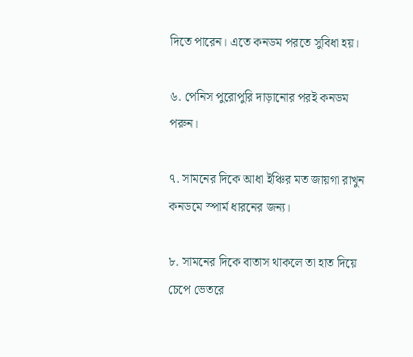দিতে পারেন। এতে কনডম পরতে সুবিধা হয়।

৬. পেনিস পুরোপুরি দাড়ানোর পরই কনডম পরুন।

৭. সামনের দিকে আধা ইঞ্চির মত জায়গা রাখুন কনডমে স্পার্ম ধারনের জন্য।

৮. সামনের দিকে বাতাস থাকলে তা হাত দিয়ে চেপে ভেতরে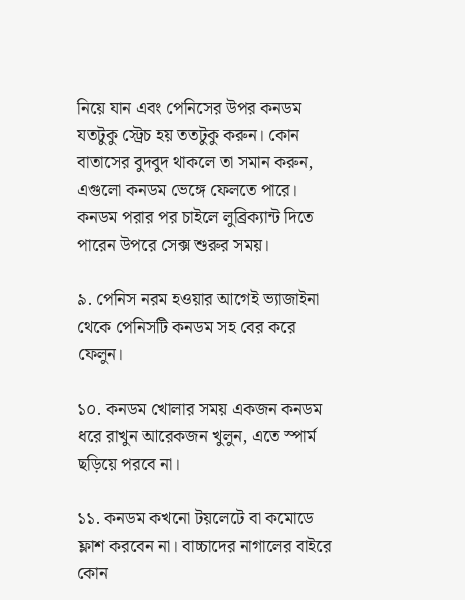নিয়ে যান এবং পেনিসের উপর কনডম যতটুকু স্ট্রেচ হয় ততটুকু করুন। কোন বাতাসের বুদবুদ থাকলে তা সমান করুন, এগুলো কনডম ভেঙ্গে ফেলতে পারে। কনডম পরার পর চাইলে লুব্রিক্যান্ট দিতে পারেন উপরে সেক্স শুরুর সময়।

৯. পেনিস নরম হওয়ার আগেই ভ্যাজাইনা থেকে পেনিসটি কনডম সহ বের করে ফেলুন।

১০. কনডম খোলার সময় একজন কনডম ধরে রাখুন আরেকজন খুলুন, এতে স্পার্ম ছড়িয়ে পরবে না।

১১. কনডম কখনো টয়লেটে বা কমোডে ফ্লাশ করবেন না। বাচ্চাদের নাগালের বাইরে কোন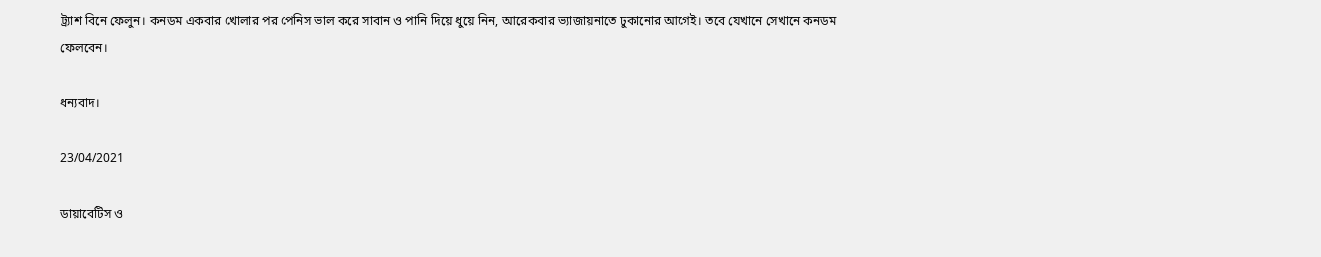ট্র্যাশ বিনে ফেলুন। কনডম একবার খোলার পর পেনিস ভাল করে সাবান ও পানি দিয়ে ধুয়ে নিন, আরেকবার ভ্যাজায়নাতে ঢুকানোর আগেই। তবে যেখানে সেখানে কনডম ফেলবেন।

ধন্যবাদ।

23/04/2021

ডায়াবেটিস ও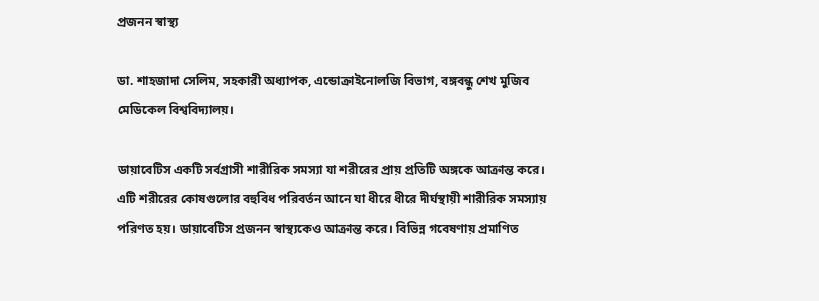প্রজনন স্বাস্থ্য

ডা. শাহজাদা সেলিম, সহকারী অধ্যাপক, এন্ডোক্রাইনোলজি বিভাগ, বঙ্গবন্ধু শেখ মুজিব মেডিকেল বিশ্ববিদ্যালয়।

ডায়াবেটিস একটি সর্বগ্রাসী শারীরিক সমস্যা যা শরীরের প্রায় প্রতিটি অঙ্গকে আক্রান্ত করে। এটি শরীরের কোষগুলোর বহুবিধ পরিবর্তন আনে যা ধীরে ধীরে দীর্ঘস্থায়ী শারীরিক সমস্যায় পরিণত হয়। ডায়াবেটিস প্রজনন স্বাস্থ্যকেও আক্রান্ত করে। বিভিন্ন গবেষণায় প্রমাণিত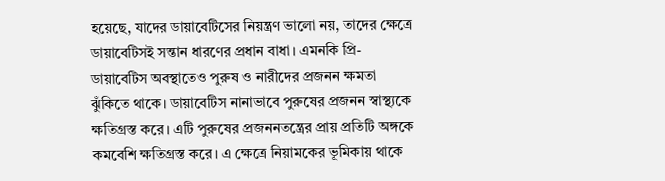হয়েছে, যাদের ডায়াবেটিসের নিয়ন্ত্রণ ভালো নয়, তাদের ক্ষেত্রে ডায়াবেটিসই সন্তান ধারণের প্রধান বাধা। এমনকি প্রি-ডায়াবেটিস অবস্থাতেও পুরুষ ও নারীদের প্রজনন ক্ষমতা ঝুঁকিতে থাকে। ডায়াবেটিস নানাভাবে পুরুষের প্রজনন স্বাস্থ্যকে ক্ষতিগ্রস্ত করে। এটি পুরুষের প্রজননতন্ত্রের প্রায় প্রতিটি অঙ্গকে কমবেশি ক্ষতিগ্রস্ত করে। এ ক্ষেত্রে নিয়ামকের ভূমিকায় থাকে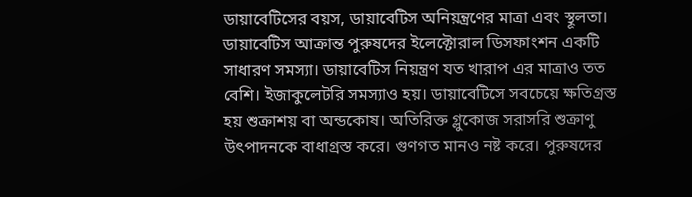ডায়াবেটিসের বয়স, ডায়াবেটিস অনিয়ন্ত্রণের মাত্রা এবং স্থূলতা। ডায়াবেটিস আক্রান্ত পুরুষদের ইলেক্টোরাল ডিসফাংশন একটি সাধারণ সমস্যা। ডায়াবেটিস নিয়ন্ত্রণ যত খারাপ এর মাত্রাও তত বেশি। ইজাকুলেটরি সমস্যাও হয়। ডায়াবেটিসে সবচেয়ে ক্ষতিগ্রস্ত হয় শুক্রাশয় বা অন্ডকোষ। অতিরিক্ত গ্লুকোজ সরাসরি শুক্রাণু উৎপাদনকে বাধাগ্রস্ত করে। গুণগত মানও নষ্ট করে। পুরুষদের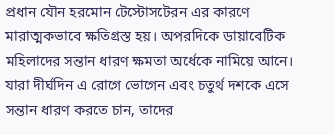প্রধান যৌন হরমোন টেস্টোসটেরন এর কারণে মারাত্মকভাবে ক্ষতিগ্রস্ত হয়। অপরদিকে ডায়াবেটিক মহিলাদের সন্তান ধারণ ক্ষমতা অর্ধেকে নামিয়ে আনে। যারা দীর্ঘদিন এ রোগে ভোগেন এবং চতুর্থ দশকে এসে সন্তান ধারণ করতে চান, তাদের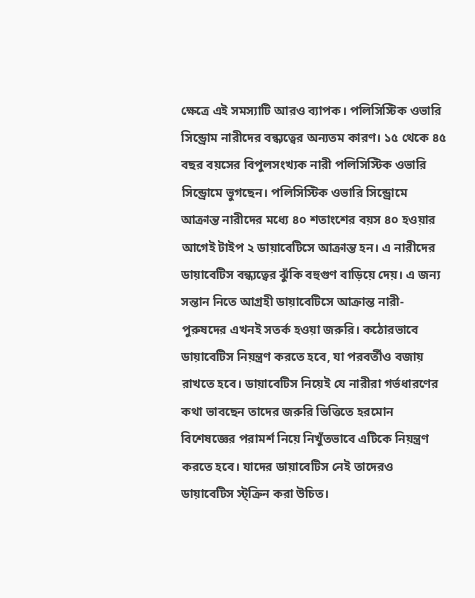ক্ষেত্রে এই সমস্যাটি আরও ব্যাপক। পলিসিস্টিক ওভারি সিন্ড্রোম নারীদের বন্ধ্যত্বের অন্যতম কারণ। ১৫ থেকে ৪৫ বছর বয়সের বিপুলসংখ্যক নারী পলিসিস্টিক ওভারি সিন্ড্রোমে ভুগছেন। পলিসিস্টিক ওভারি সিন্ড্রোমে আক্রান্ত নারীদের মধ্যে ৪০ শতাংশের বয়স ৪০ হওয়ার আগেই টাইপ ২ ডায়াবেটিসে আক্রান্ত হন। এ নারীদের ডায়াবেটিস বন্ধ্যত্বের ঝুঁকি বহুগুণ বাড়িয়ে দেয়। এ জন্য সন্তান নিতে আগ্রহী ডায়াবেটিসে আক্রান্ত নারী-পুরুষদের এখনই সতর্ক হওয়া জরুরি। কঠোরভাবে ডায়াবেটিস নিয়ন্ত্রণ করতে হবে, যা পরবর্তীও বজায় রাখতে হবে। ডায়াবেটিস নিয়েই যে নারীরা গর্ভধারণের কথা ভাবছেন তাদের জরুরি ভিত্তিতে হরমোন বিশেষজ্ঞের পরামর্শ নিয়ে নিখুঁতভাবে এটিকে নিয়ন্ত্রণ করতে হবে। যাদের ডায়াবেটিস নেই তাদেরও ডায়াবেটিস স্ট্ক্রিন করা উচিত।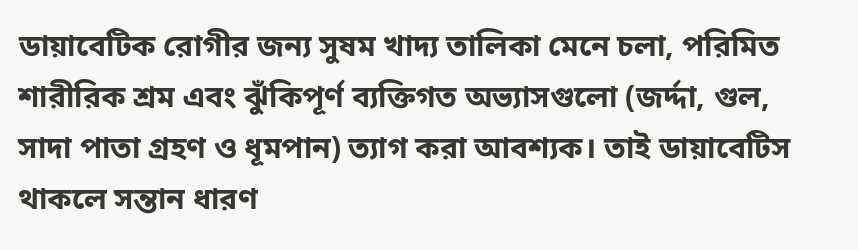ডায়াবেটিক রোগীর জন্য সুষম খাদ্য তালিকা মেনে চলা, পরিমিত শারীরিক শ্রম এবং ঝুঁকিপূর্ণ ব্যক্তিগত অভ্যাসগুলো (জর্দ্দা, গুল, সাদা পাতা গ্রহণ ও ধূমপান) ত্যাগ করা আবশ্যক। তাই ডায়াবেটিস থাকলে সন্তান ধারণ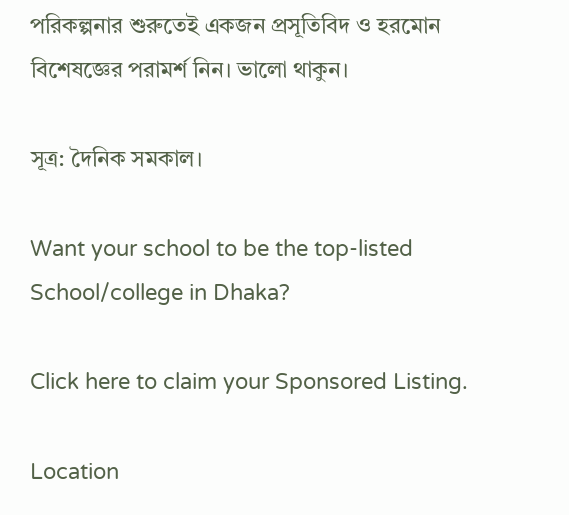পরিকল্পনার শুরুতেই একজন প্রসূতিবিদ ও হরমোন বিশেষজ্ঞের পরামর্শ নিন। ভালো থাকুন।

সূত্র: দৈনিক সমকাল।

Want your school to be the top-listed School/college in Dhaka?

Click here to claim your Sponsored Listing.

Location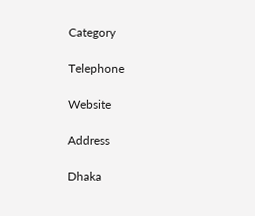Category

Telephone

Website

Address

Dhaka